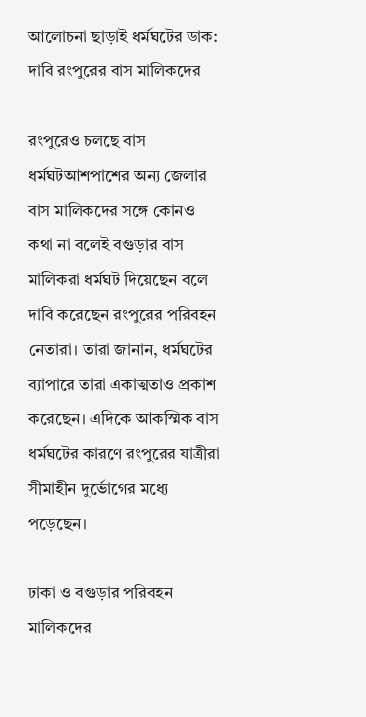আলোচনা ছাড়াই ধর্মঘটের ডাক: দাবি রংপুরের বাস মালিকদের

রংপুরেও চলছে বাস ধর্মঘটআশপাশের অন্য জেলার বাস মালিকদের সঙ্গে কোনও কথা না বলেই বগুড়ার বাস মালিকরা ধর্মঘট দিয়েছেন বলে দাবি করেছেন রংপুরের পরিবহন নেতারা। তারা জানান, ধর্মঘটের ব্যাপারে তারা একাত্মতাও প্রকাশ করেছেন। এদিকে আকস্মিক বাস ধর্মঘটের কারণে রংপুরের যাত্রীরা সীমাহীন দুর্ভোগের মধ্যে পড়েছেন।

ঢাকা ও বগুড়ার পরিবহন মালিকদের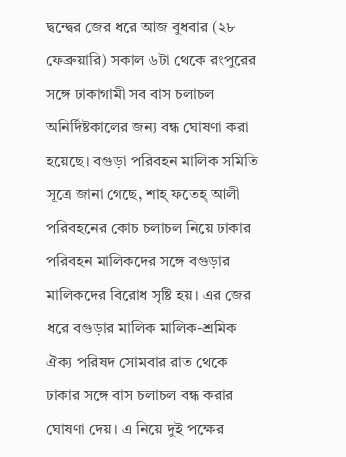দ্বন্দ্বের জের ধরে আজ বুধবার (২৮ ফেব্রুয়ারি) সকাল ৬টা থেকে রংপুরের সঙ্গে ঢাকাগামী সব বাস চলাচল অনির্দিষ্টকালের জন্য বন্ধ ঘোষণা করা হয়েছে। বগুড়া পরিবহন মালিক সমিতি সূত্রে জানা গেছে, শাহ্‌ ফতেহ্‌ আলী পরিবহনের কোচ চলাচল নিয়ে ঢাকার পরিবহন মালিকদের সঙ্গে বগুড়ার মালিকদের বিরোধ সৃষ্টি হয়। এর জের ধরে বগুড়ার মালিক মালিক-শ্রমিক ঐক্য পরিষদ সোমবার রাত থেকে ঢাকার সঙ্গে বাস চলাচল বন্ধ করার ঘোষণা দেয়। এ নিয়ে দুই পক্ষের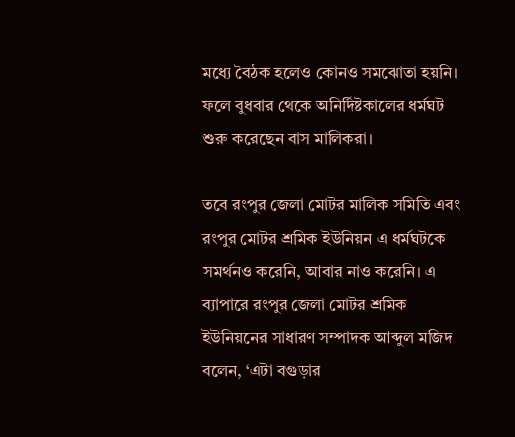মধ্যে বৈঠক হলেও কোনও সমঝোতা হয়নি। ফলে বুধবার থেকে অনির্দিষ্টকালের ধর্মঘট শুরু করেছেন বাস মালিকরা।

তবে রংপুর জেলা মোটর মালিক সমিতি এবং রংপুর মোটর শ্রমিক ইউনিয়ন এ ধর্মঘটকে সমর্থনও করেনি, আবার নাও করেনি। এ ব্যাপারে রংপুর জেলা মোটর শ্রমিক ইউনিয়নের সাধারণ সম্পাদক আব্দুল মজিদ বলেন, ‘এটা বগুড়ার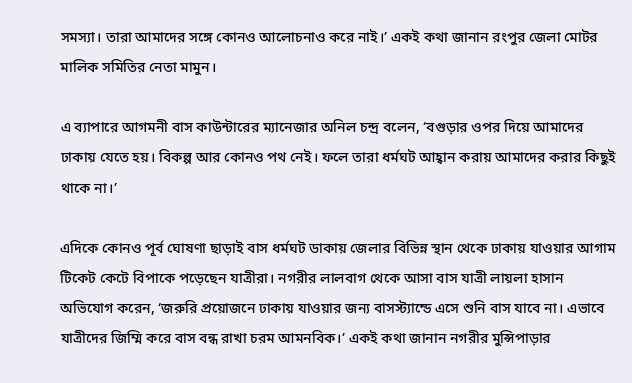সমস্যা। তারা আমাদের সঙ্গে কোনও আলোচনাও করে নাই।’ একই কথা জানান রংপুর জেলা মোটর মালিক সমিতির নেতা মামুন।

এ ব্যাপারে আগমনী বাস কাউন্টারের ম্যানেজার অনিল চন্দ্র বলেন, ‘বগুড়ার ওপর দিয়ে আমাদের ঢাকায় যেতে হয়। বিকল্প আর কোনও পথ নেই। ফলে তারা ধর্মঘট আহ্বান করায় আমাদের করার কিছুই থাকে না।’

এদিকে কোনও পূর্ব ঘোষণা ছাড়াই বাস ধর্মঘট ডাকায় জেলার বিভিন্ন স্থান থেকে ঢাকায় যাওয়ার আগাম টিকেট কেটে বিপাকে পড়েছেন যাত্রীরা। নগরীর লালবাগ থেকে আসা বাস যাত্রী লায়লা হাসান অভিযোগ করেন, ‘জরুরি প্রয়োজনে ঢাকায় যাওয়ার জন্য বাসস্ট্যান্ডে এসে শুনি বাস যাবে না। এভাবে যাত্রীদের জিম্মি করে বাস বন্ধ রাখা চরম আমনবিক।’ একই কথা জানান নগরীর মুন্সিপাড়ার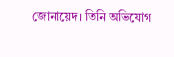জোনায়েদ। তিনি অভিযোগ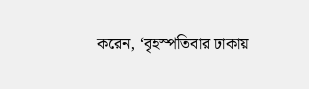করেন, ‘বৃহস্পতিবার ঢাকায়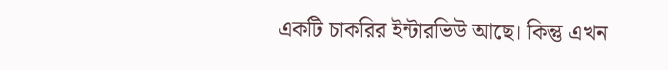একটি চাকরির ইন্টারভিউ আছে। কিন্তু এখন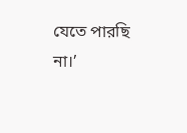যেতে পারছি না।’